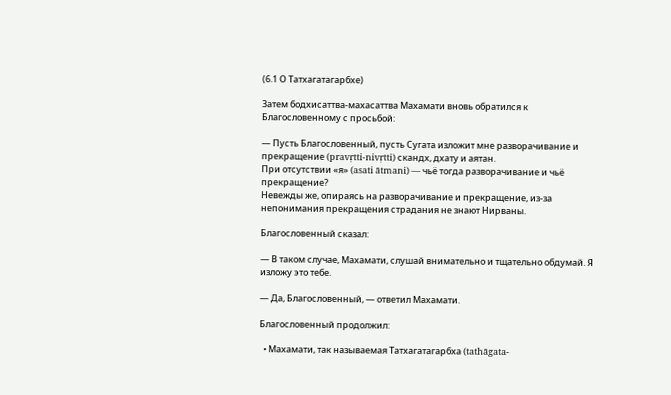(6.1 О Татхагатагарбхе)

Затем бодхисаттва-махасаттва Махамати вновь обратился к Благословенному с просьбой:

— Пусть Благословенный, пусть Сугата изложит мне разворачивание и прекращение (pravṛtti-nivṛtti) скандх, дхату и аятан.
При отсутствии «я» (asati ātmani) — чьё тогда разворачивание и чьё прекращение?
Невежды же, опираясь на разворачивание и прекращение, из-за непонимания прекращения страдания не знают Нирваны.

Благословенный сказал:

— В таком случае, Махамати, слушай внимательно и тщательно обдумай. Я изложу это тебе.

— Да, Благословенный, — ответил Махамати.

Благословенный продолжил:

  • Махамати, так называемая Татхагатагарбха (tathāgata-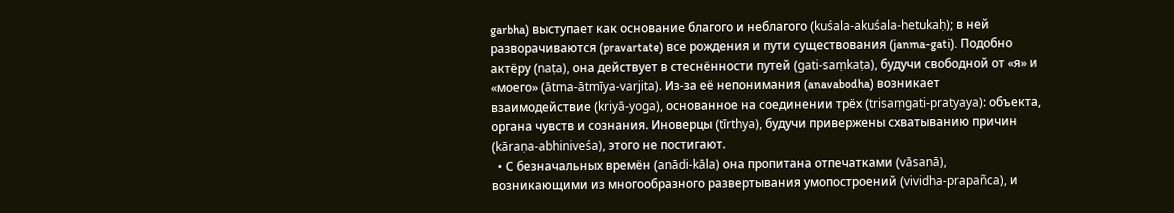garbha) выступает как основание благого и неблагого (kuśala-akuśala-hetukaḥ); в ней разворачиваются (pravartate) все рождения и пути существования (janma-gati). Подобно актёру (naṭa), она действует в стеснённости путей (gati-saṃkaṭa), будучи свободной от «я» и «моего» (ātma-ātmīya-varjita). Из-за её непонимания (anavabodha) возникает взаимодействие (kriyā-yoga), основанное на соединении трёх (trisaṃgati-pratyaya): объекта, органа чувств и сознания. Иноверцы (tīrthya), будучи привержены схватыванию причин (kāraṇa-abhiniveśa), этого не постигают.
  • С безначальных времён (anādi-kāla) она пропитана отпечатками (vāsanā), возникающими из многообразного развертывания умопостроений (vividha-prapañca), и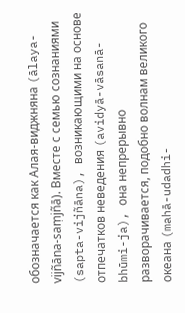обозначается как Алая-виджняна (ālaya-vijñāna-saṃjñā). Вместе с семью сознаниями (sapta-vijñāna), возникающими на основе отпечатков неведения (avidyā-vāsanā-bhūmi-ja), она непрерывно разворачивается, подобно волнам великого океана (mahā-udadhi-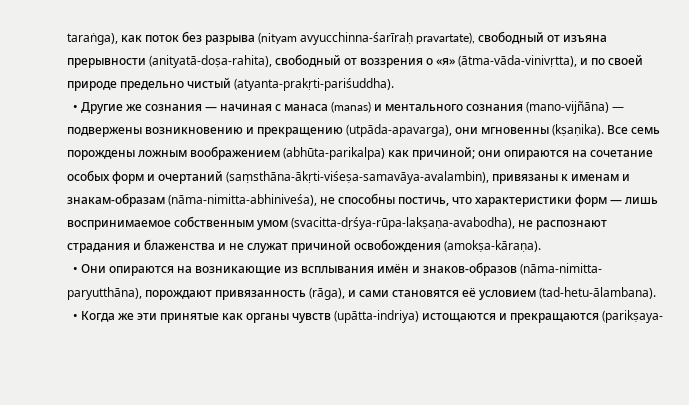taraṅga), как поток без разрыва (nityam avyucchinna-śarīraḥ pravartate), свободный от изъяна прерывности (anityatā-doṣa-rahita), свободный от воззрения о «я» (ātma-vāda-vinivṛtta), и по своей природе предельно чистый (atyanta-prakṛti-pariśuddha).
  • Другие же сознания — начиная с манаса (manas) и ментального сознания (mano-vijñāna) — подвержены возникновению и прекращению (utpāda-apavarga), они мгновенны (kṣaṇika). Все семь порождены ложным воображением (abhūta-parikalpa) как причиной; они опираются на сочетание особых форм и очертаний (saṃsthāna-ākṛti-viśeṣa-samavāya-avalambin), привязаны к именам и знакам-образам (nāma-nimitta-abhiniveśa), не способны постичь, что характеристики форм — лишь воспринимаемое собственным умом (svacitta-dṛśya-rūpa-lakṣaṇa-avabodha), не распознают страдания и блаженства и не служат причиной освобождения (amokṣa-kāraṇa).
  • Они опираются на возникающие из всплывания имён и знаков-образов (nāma-nimitta-paryutthāna), порождают привязанность (rāga), и сами становятся её условием (tad-hetu-ālambana).
  • Когда же эти принятые как органы чувств (upātta-indriya) истощаются и прекращаются (parikṣaya-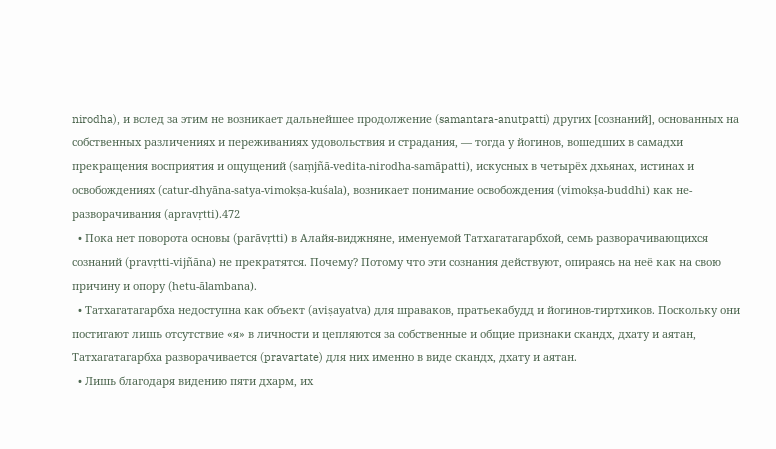nirodha), и вслед за этим не возникает дальнейшее продолжение (samantara-anutpatti) других [сознаний], основанных на собственных различениях и переживаниях удовольствия и страдания, — тогда у йогинов, вошедших в самадхи прекращения восприятия и ощущений (saṃjñā-vedita-nirodha-samāpatti), искусных в четырёх дхьянах, истинах и освобождениях (catur-dhyāna-satya-vimokṣa-kuśala), возникает понимание освобождения (vimokṣa-buddhi) как не-разворачивания (apravṛtti).472
  • Пока нет поворота основы (parāvṛtti) в Алайя-виджняне, именуемой Татхагатагарбхой, семь разворачивающихся сознаний (pravṛtti-vijñāna) не прекратятся. Почему? Потому что эти сознания действуют, опираясь на неё как на свою причину и опору (hetu-ālambana).
  • Татхагатагарбха недоступна как объект (aviṣayatva) для шраваков, пратьекабудд и йогинов-тиртхиков. Поскольку они постигают лишь отсутствие «я» в личности и цепляются за собственные и общие признаки скандх, дхату и аятан, Татхагатагарбха разворачивается (pravartate) для них именно в виде скандх, дхату и аятан.
  • Лишь благодаря видению пяти дхарм, их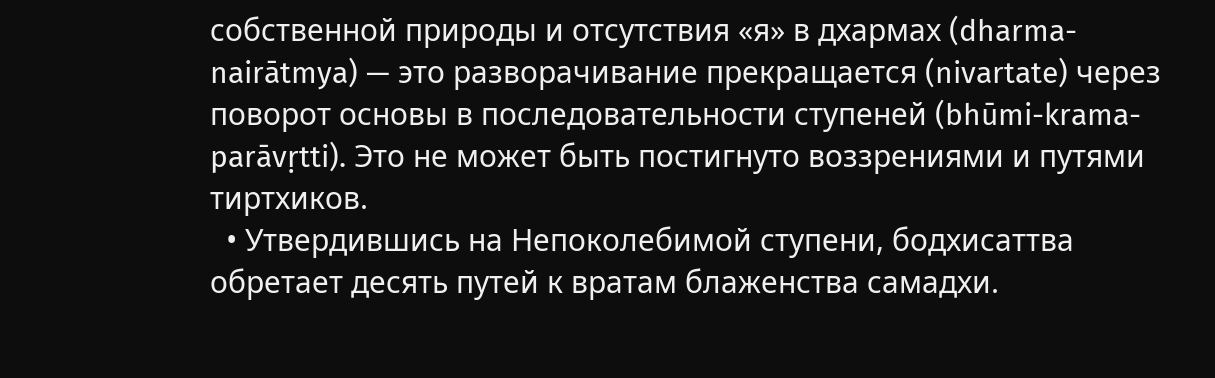собственной природы и отсутствия «я» в дхармах (dharma-nairātmya) — это разворачивание прекращается (nivartate) через поворот основы в последовательности ступеней (bhūmi-krama-parāvṛtti). Это не может быть постигнуто воззрениями и путями тиртхиков.
  • Утвердившись на Непоколебимой ступени, бодхисаттва обретает десять путей к вратам блаженства самадхи.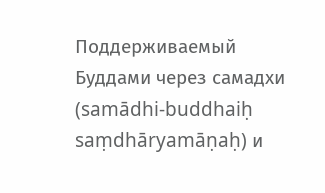Поддерживаемый Буддами через самадхи (samādhi-buddhaiḥ saṃdhāryamāṇaḥ) и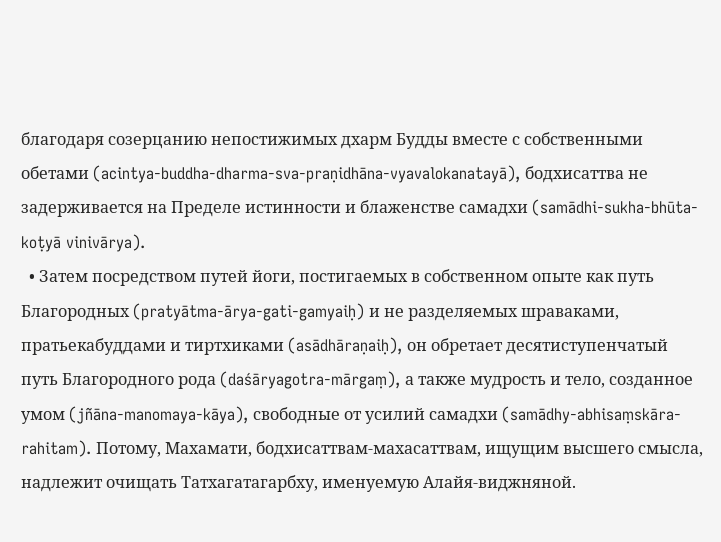благодаря созерцанию непостижимых дхарм Будды вместе с собственными обетами (acintya-buddha-dharma-sva-praṇidhāna-vyavalokanatayā), бодхисаттва не задерживается на Пределе истинности и блаженстве самадхи (samādhi-sukha-bhūta-koṭyā vinivārya).
  • Затем посредством путей йоги, постигаемых в собственном опыте как путь Благородных (pratyātma-ārya-gati-gamyaiḥ) и не разделяемых шраваками, пратьекабуддами и тиртхиками (asādhāraṇaiḥ), он обретает десятиступенчатый путь Благородного рода (daśāryagotra-mārgaṃ), а также мудрость и тело, созданное умом (jñāna-manomaya-kāya), свободные от усилий самадхи (samādhy-abhisaṃskāra-rahitam). Потому, Махамати, бодхисаттвам-махасаттвам, ищущим высшего смысла, надлежит очищать Татхагатагарбху, именуемую Алайя-виджняной.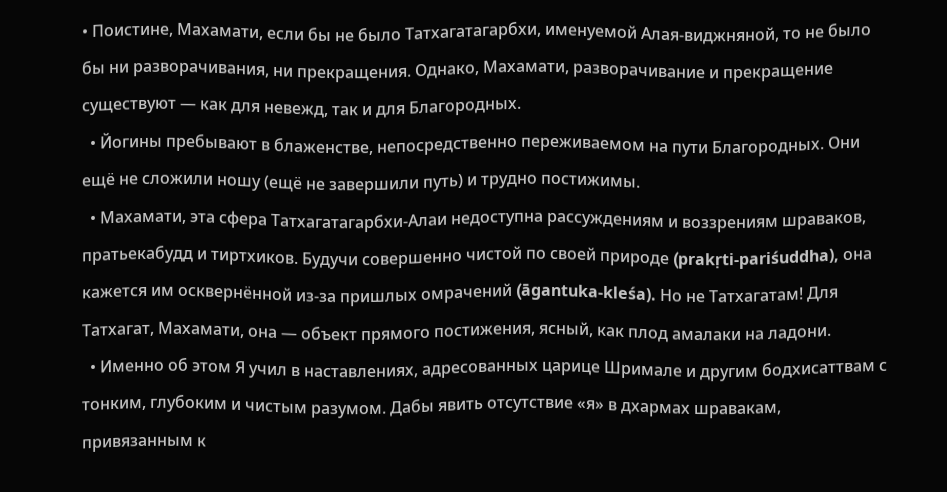• Поистине, Махамати, если бы не было Татхагатагарбхи, именуемой Алая-виджняной, то не было бы ни разворачивания, ни прекращения. Однако, Махамати, разворачивание и прекращение существуют — как для невежд, так и для Благородных.
  • Йогины пребывают в блаженстве, непосредственно переживаемом на пути Благородных. Они ещё не сложили ношу (ещё не завершили путь) и трудно постижимы.
  • Махамати, эта сфера Татхагатагарбхи-Алаи недоступна рассуждениям и воззрениям шраваков, пратьекабудд и тиртхиков. Будучи совершенно чистой по своей природе (prakṛti-pariśuddha), она кажется им осквернённой из-за пришлых омрачений (āgantuka-kleśa). Но не Татхагатам! Для Татхагат, Махамати, она — объект прямого постижения, ясный, как плод амалаки на ладони.
  • Именно об этом Я учил в наставлениях, адресованных царице Шримале и другим бодхисаттвам с тонким, глубоким и чистым разумом. Дабы явить отсутствие «я» в дхармах шравакам, привязанным к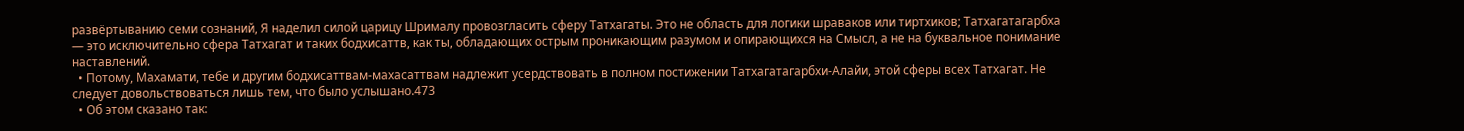развёртыванию семи сознаний, Я наделил силой царицу Шрималу провозгласить сферу Татхагаты. Это не область для логики шраваков или тиртхиков; Татхагатагарбха — это исключительно сфера Татхагат и таких бодхисаттв, как ты, обладающих острым проникающим разумом и опирающихся на Смысл, а не на буквальное понимание наставлений.
  • Потому, Махамати, тебе и другим бодхисаттвам-махасаттвам надлежит усердствовать в полном постижении Татхагатагарбхи-Алайи, этой сферы всех Татхагат. Не следует довольствоваться лишь тем, что было услышано.473
  • Об этом сказано так: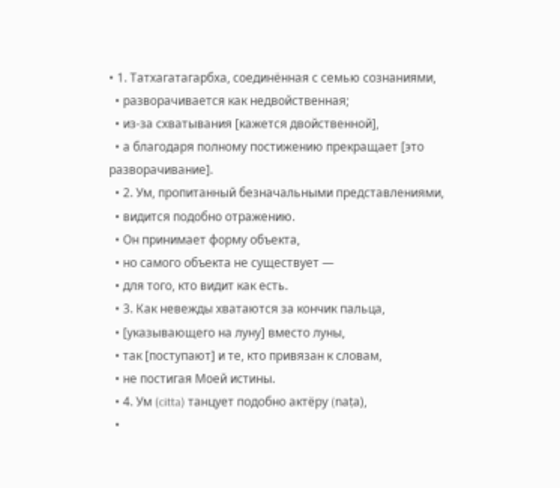• 1. Татхагатагарбха, соединённая с семью сознаниями,
  • разворачивается как недвойственная;
  • из-за схватывания [кажется двойственной],
  • а благодаря полному постижению прекращает [это разворачивание].
  • 2. Ум, пропитанный безначальными представлениями,
  • видится подобно отражению.
  • Он принимает форму объекта,
  • но самого объекта не существует —
  • для того, кто видит как есть.
  • 3. Как невежды хватаются за кончик пальца,
  • [указывающего на луну] вместо луны,
  • так [поступают] и те, кто привязан к словам,
  • не постигая Моей истины.
  • 4. Ум (citta) танцует подобно актёру (naṭa),
  •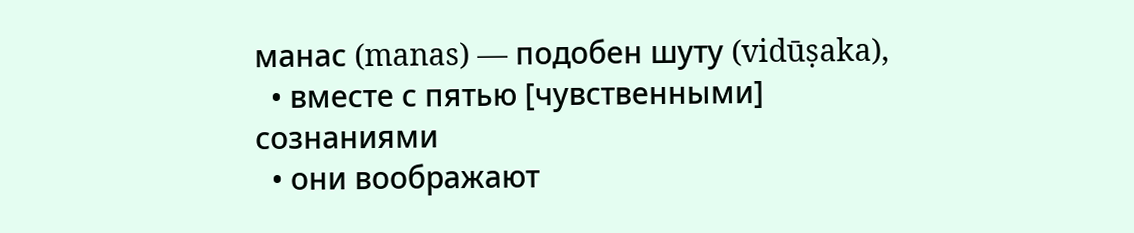манас (manas) — подобен шуту (vidūṣaka),
  • вместе с пятью [чувственными] сознаниями
  • они воображают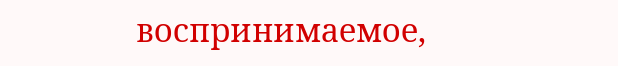воспринимаемое,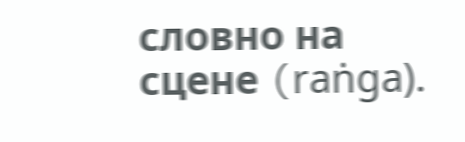словно на сцене (raṅga).